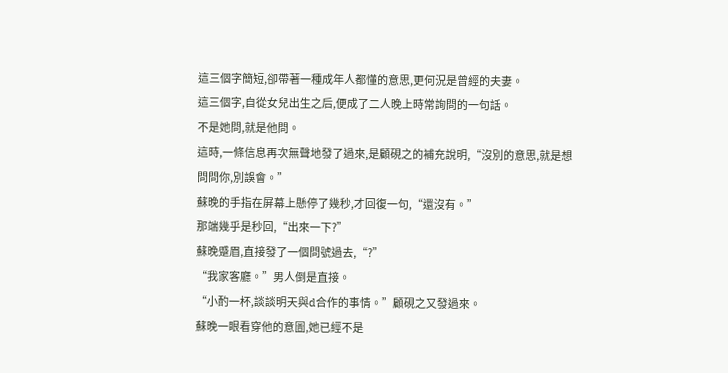這三個字簡短,卻帶著一種成年人都懂的意思,更何況是曾經的夫妻。
這三個字,自從女兒出生之后,便成了二人晚上時常詢問的一句話。
不是她問,就是他問。
這時,一條信息再次無聲地發了過來,是顧硯之的補充說明,“沒別的意思,就是想問問你,別誤會。”
蘇晚的手指在屏幕上懸停了幾秒,才回復一句,“還沒有。”
那端幾乎是秒回,“出來一下?”
蘇晚蹙眉,直接發了一個問號過去,“?”
“我家客廳。”男人倒是直接。
“小酌一杯,談談明天與d合作的事情。”顧硯之又發過來。
蘇晚一眼看穿他的意圖,她已經不是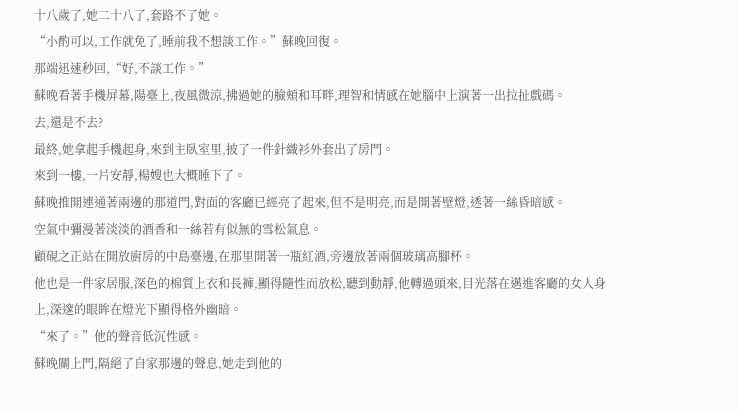十八歲了,她二十八了,套路不了她。
“小酌可以,工作就免了,睡前我不想談工作。”蘇晚回復。
那端迅速秒回,“好,不談工作。”
蘇晚看著手機屏幕,陽臺上,夜風微涼,拂過她的臉頰和耳畔,理智和情感在她腦中上演著一出拉扯戲碼。
去,還是不去?
最終,她拿起手機起身,來到主臥室里,披了一件針織衫外套出了房門。
來到一樓,一片安靜,楊嫂也大概睡下了。
蘇晚推開連通著兩邊的那道門,對面的客廳已經亮了起來,但不是明亮,而是開著壁燈,透著一絲昏暗感。
空氣中彌漫著淡淡的酒香和一絲若有似無的雪松氣息。
顧硯之正站在開放廚房的中島臺邊,在那里開著一瓶紅酒,旁邊放著兩個玻璃高腳杯。
他也是一件家居服,深色的棉質上衣和長褲,顯得隨性而放松,聽到動靜,他轉過頭來,目光落在邁進客廳的女人身上,深邃的眼眸在燈光下顯得格外幽暗。
“來了。”他的聲音低沉性感。
蘇晚關上門,隔絕了自家那邊的聲息,她走到他的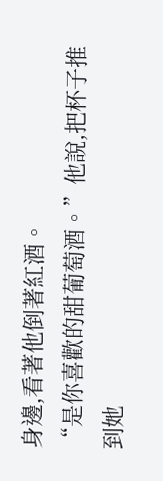身邊,看著他倒著紅酒。
“是你喜歡的甜葡萄酒。”他說,把杯子推到她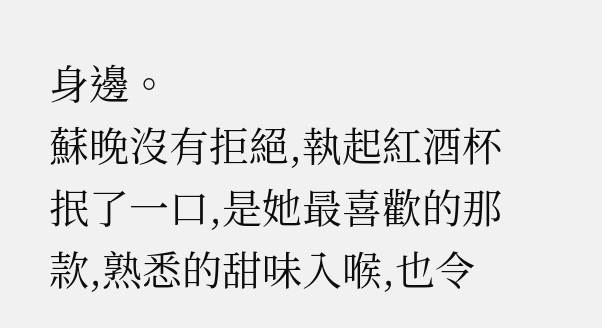身邊。
蘇晚沒有拒絕,執起紅酒杯抿了一口,是她最喜歡的那款,熟悉的甜味入喉,也令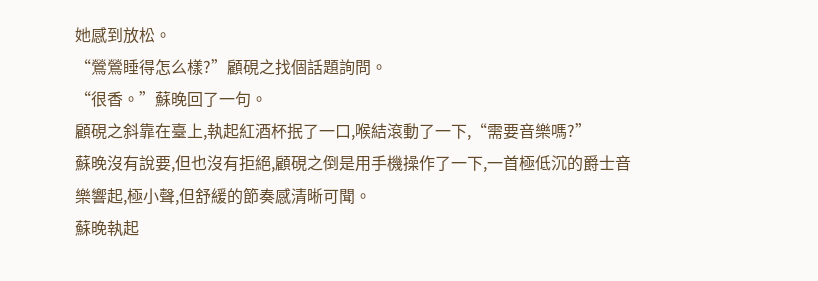她感到放松。
“鶯鶯睡得怎么樣?”顧硯之找個話題詢問。
“很香。”蘇晚回了一句。
顧硯之斜靠在臺上,執起紅酒杯抿了一口,喉結滾動了一下,“需要音樂嗎?”
蘇晚沒有說要,但也沒有拒絕,顧硯之倒是用手機操作了一下,一首極低沉的爵士音樂響起,極小聲,但舒緩的節奏感清晰可聞。
蘇晚執起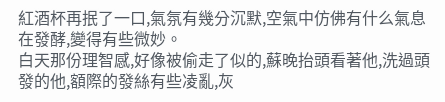紅酒杯再抿了一口,氣氛有幾分沉默,空氣中仿佛有什么氣息在發酵,變得有些微妙。
白天那份理智感,好像被偷走了似的,蘇晚抬頭看著他,洗過頭發的他,額際的發絲有些凌亂,灰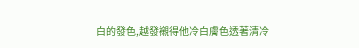白的發色,越發襯得他冷白膚色透著清冷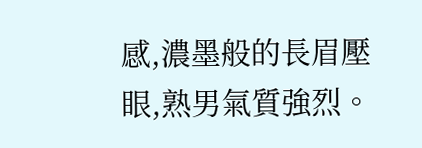感,濃墨般的長眉壓眼,熟男氣質強烈。